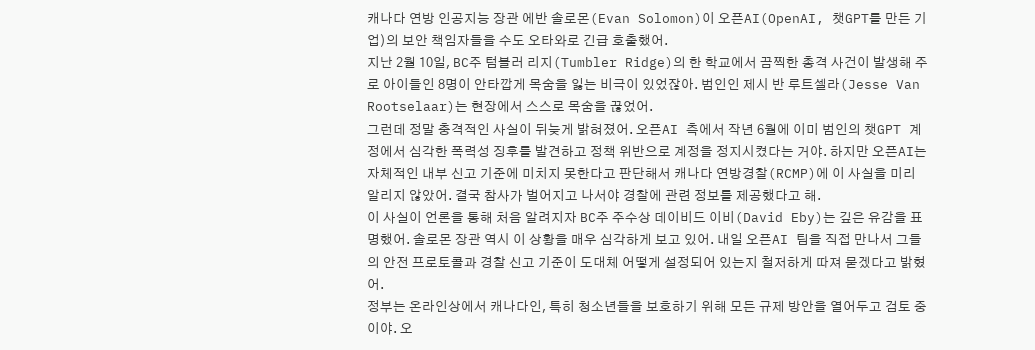캐나다 연방 인공지능 장관 에반 솔로몬(Evan Solomon)이 오픈AI(OpenAI, 챗GPT를 만든 기업)의 보안 책임자들을 수도 오타와로 긴급 호출했어.
지난 2월 10일, BC주 텀블러 리지(Tumbler Ridge)의 한 학교에서 끔찍한 총격 사건이 발생해 주로 아이들인 8명이 안타깝게 목숨을 잃는 비극이 있었잖아. 범인인 제시 반 루트셀라(Jesse Van Rootselaar)는 현장에서 스스로 목숨을 끊었어.
그런데 정말 충격적인 사실이 뒤늦게 밝혀졌어. 오픈AI 측에서 작년 6월에 이미 범인의 챗GPT 계정에서 심각한 폭력성 징후를 발견하고 정책 위반으로 계정을 정지시켰다는 거야. 하지만 오픈AI는 자체적인 내부 신고 기준에 미치지 못한다고 판단해서 캐나다 연방경찰(RCMP)에 이 사실을 미리 알리지 않았어. 결국 참사가 벌어지고 나서야 경찰에 관련 정보를 제공했다고 해.
이 사실이 언론을 통해 처음 알려지자 BC주 주수상 데이비드 이비(David Eby)는 깊은 유감을 표명했어. 솔로몬 장관 역시 이 상황을 매우 심각하게 보고 있어. 내일 오픈AI 팀을 직접 만나서 그들의 안전 프로토콜과 경찰 신고 기준이 도대체 어떻게 설정되어 있는지 철저하게 따져 묻겠다고 밝혔어.
정부는 온라인상에서 캐나다인, 특히 청소년들을 보호하기 위해 모든 규제 방안을 열어두고 검토 중이야. 오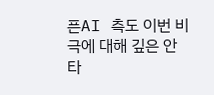픈AI 측도 이번 비극에 대해 깊은 안타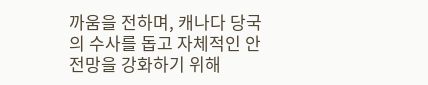까움을 전하며, 캐나다 당국의 수사를 돕고 자체적인 안전망을 강화하기 위해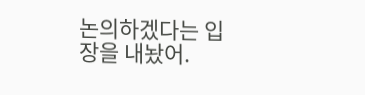논의하겠다는 입장을 내놨어.